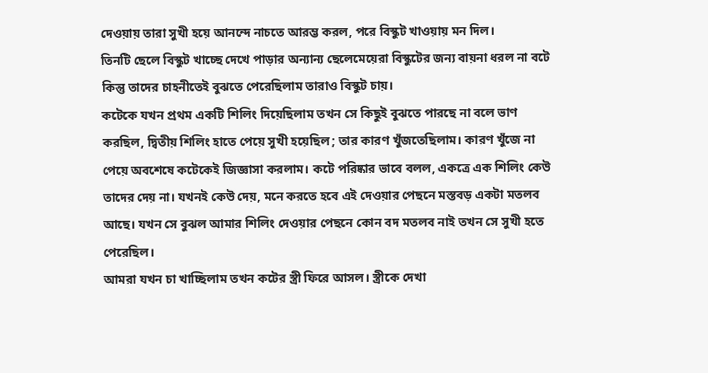দেওয়ায় তারা সুখী হয়ে আনন্দে নাচতে আরম্ভ করল, পরে বিস্কুট খাওয়ায় মন দিল।
তিনটি ছেলে বিস্কুট খাচ্ছে দেখে পাড়ার অন্যান্য ছেলেমেয়েরা বিস্কুটের জন্য বায়না ধরল না বটে কিন্তু তাদের চাহনীতেই বুঝতে পেরেছিলাম তারাও বিস্কুট চায়।
কটেকে যখন প্রথম একটি শিলিং দিয়েছিলাম তখন সে কিছুই বুঝতে পারছে না বলে ভাণ করছিল, দ্বিতীয় শিলিং হাতে পেয়ে সুখী হয়েছিল; তার কারণ খুঁজতেছিলাম। কারণ খুঁজে না পেয়ে অবশেষে কটেকেই জিজ্ঞাসা করলাম। কটে পরিষ্কার ভাবে বলল, একত্রে এক শিলিং কেউ তাদের দেয় না। যখনই কেউ দেয়, মনে করতে হবে এই দেওয়ার পেছনে মস্তবড় একটা মতলব আছে। যখন সে বুঝল আমার শিলিং দেওয়ার পেছনে কোন বদ মতলব নাই তখন সে সুখী হতে পেরেছিল।
আমরা যখন চা খাচ্ছিলাম তখন কটের স্ত্রী ফিরে আসল। স্ত্রীকে দেখা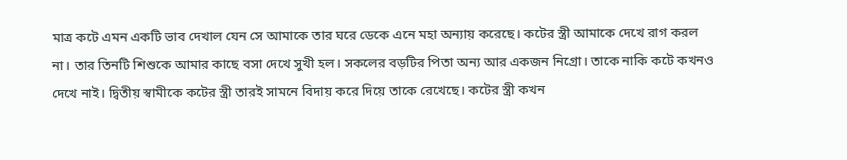মাত্র কটে এমন একটি ভাব দেখাল যেন সে আমাকে তার ঘরে ডেকে এনে মহা অন্যায় করেছে। কটের স্ত্রী আমাকে দেখে রাগ করল না। তার তিনটি শিশুকে আমার কাছে বসা দেখে সুখী হল। সকলের বড়টির পিতা অন্য আর একজন নিগ্রো। তাকে নাকি কটে কখনও দেখে নাই। দ্বিতীয় স্বামীকে কটের স্ত্রী তারই সামনে বিদায় করে দিয়ে তাকে রেখেছে। কটের স্ত্রী কখন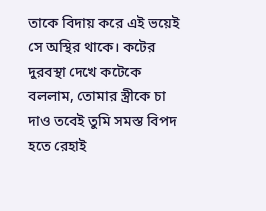তাকে বিদায় করে এই ভয়েই সে অস্থির থাকে। কটের দুরবস্থা দেখে কটেকে বললাম, তোমার স্ত্রীকে চা দাও তবেই তুমি সমস্ত বিপদ হতে রেহাই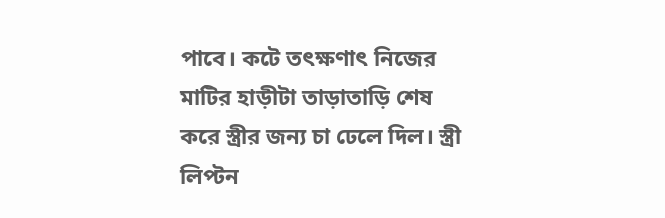পাবে। কটে তৎক্ষণাৎ নিজের মাটির হাড়ীটা তাড়াতাড়ি শেষ করে স্ত্রীর জন্য চা ঢেলে দিল। স্ত্রী লিপ্টন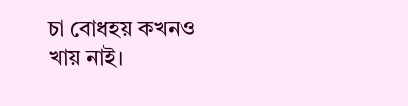চা বোধহয় কখনও খায় নাই।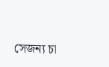সেজন্য চা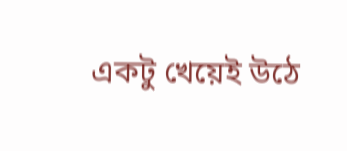একটু খেয়েই উঠে